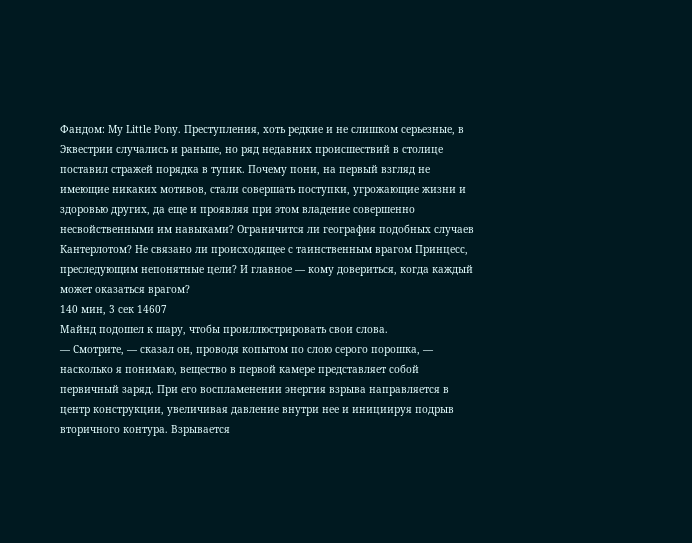Фандом: My Little Pony. Преступления, хоть редкие и не слишком серьезные, в Эквестрии случались и раньше, но ряд недавних происшествий в столице поставил стражей порядка в тупик. Почему пони, на первый взгляд не имеющие никаких мотивов, стали совершать поступки, угрожающие жизни и здоровью других, да еще и проявляя при этом владение совершенно несвойственными им навыками? Ограничится ли география подобных случаев Кантерлотом? Не связано ли происходящее с таинственным врагом Принцесс, преследующим непонятные цели? И главное — кому довериться, когда каждый может оказаться врагом?
140 мин, 3 сек 14607
Майнд подошел к шару, чтобы проиллюстрировать свои слова.
— Смотрите, — сказал он, проводя копытом по слою серого порошка, — насколько я понимаю, вещество в первой камере представляет собой первичный заряд. При его воспламенении энергия взрыва направляется в центр конструкции, увеличивая давление внутри нее и инициируя подрыв вторичного контура. Взрывается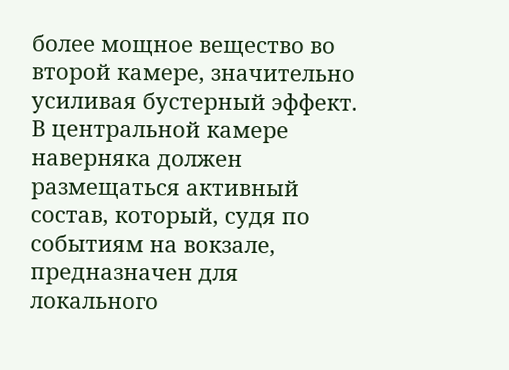более мощное вещество во второй камере, значительно усиливая бустерный эффект. В центральной камере наверняка должен размещаться активный состав, который, судя по событиям на вокзале, предназначен для локального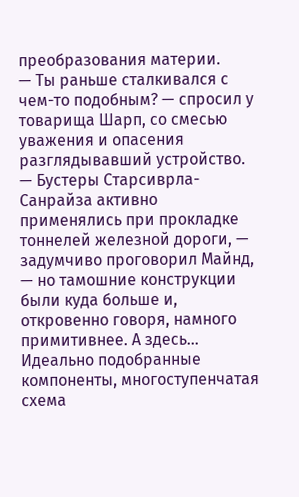преобразования материи.
— Ты раньше сталкивался с чем-то подобным? — спросил у товарища Шарп, со смесью уважения и опасения разглядывавший устройство.
— Бустеры Старсиврла-Санрайза активно применялись при прокладке тоннелей железной дороги, — задумчиво проговорил Майнд, — но тамошние конструкции были куда больше и, откровенно говоря, намного примитивнее. А здесь… Идеально подобранные компоненты, многоступенчатая схема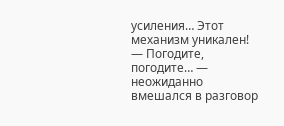усиления… Этот механизм уникален!
— Погодите, погодите… — неожиданно вмешался в разговор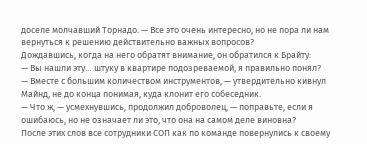доселе молчавший Торнадо. — Все это очень интересно, но не пора ли нам вернуться к решению действительно важных вопросов?
Дождавшись, когда на него обратят внимание, он обратился к Брайту:
— Вы нашли эту… штуку в квартире подозреваемой, я правильно понял?
— Вместе с большим количеством инструментов, — утвердительно кивнул Майнд, не до конца понимая, куда клонит его собеседник.
— Что ж, — усмехнувшись, продолжил доброволец, — поправьте, если я ошибаюсь, но не означает ли это, что она на самом деле виновна?
После этих слов все сотрудники СОП как по команде повернулись к своему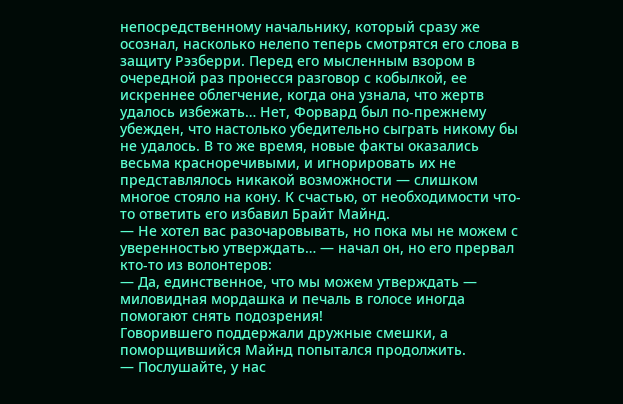непосредственному начальнику, который сразу же осознал, насколько нелепо теперь смотрятся его слова в защиту Рэзберри. Перед его мысленным взором в очередной раз пронесся разговор с кобылкой, ее искреннее облегчение, когда она узнала, что жертв удалось избежать… Нет, Форвард был по-прежнему убежден, что настолько убедительно сыграть никому бы не удалось. В то же время, новые факты оказались весьма красноречивыми, и игнорировать их не представлялось никакой возможности — слишком многое стояло на кону. К счастью, от необходимости что-то ответить его избавил Брайт Майнд.
— Не хотел вас разочаровывать, но пока мы не можем с уверенностью утверждать… — начал он, но его прервал кто-то из волонтеров:
— Да, единственное, что мы можем утверждать — миловидная мордашка и печаль в голосе иногда помогают снять подозрения!
Говорившего поддержали дружные смешки, а поморщившийся Майнд попытался продолжить.
— Послушайте, у нас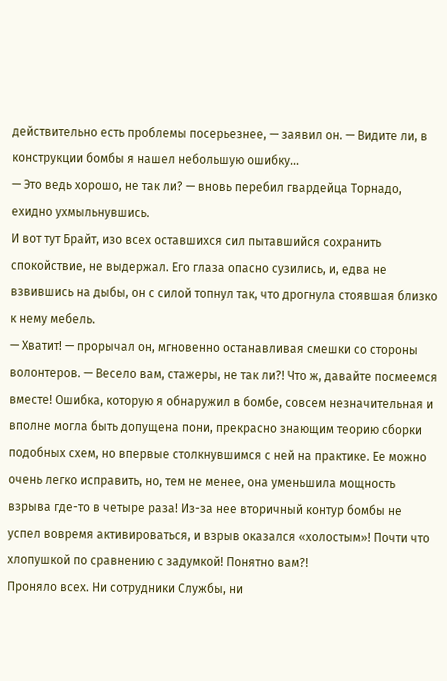действительно есть проблемы посерьезнее, — заявил он. — Видите ли, в конструкции бомбы я нашел небольшую ошибку…
— Это ведь хорошо, не так ли? — вновь перебил гвардейца Торнадо, ехидно ухмыльнувшись.
И вот тут Брайт, изо всех оставшихся сил пытавшийся сохранить спокойствие, не выдержал. Его глаза опасно сузились, и, едва не взвившись на дыбы, он с силой топнул так, что дрогнула стоявшая близко к нему мебель.
— Хватит! — прорычал он, мгновенно останавливая смешки со стороны волонтеров. — Весело вам, стажеры, не так ли?! Что ж, давайте посмеемся вместе! Ошибка, которую я обнаружил в бомбе, совсем незначительная и вполне могла быть допущена пони, прекрасно знающим теорию сборки подобных схем, но впервые столкнувшимся с ней на практике. Ее можно очень легко исправить, но, тем не менее, она уменьшила мощность взрыва где-то в четыре раза! Из-за нее вторичный контур бомбы не успел вовремя активироваться, и взрыв оказался «холостым»! Почти что хлопушкой по сравнению с задумкой! Понятно вам?!
Проняло всех. Ни сотрудники Службы, ни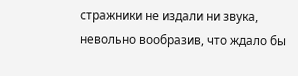стражники не издали ни звука, невольно вообразив, что ждало бы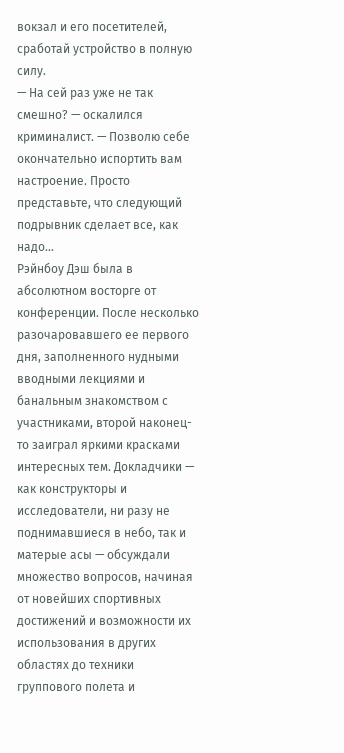вокзал и его посетителей, сработай устройство в полную силу.
— На сей раз уже не так смешно? — оскалился криминалист. — Позволю себе окончательно испортить вам настроение. Просто представьте, что следующий подрывник сделает все, как надо…
Рэйнбоу Дэш была в абсолютном восторге от конференции. После несколько разочаровавшего ее первого дня, заполненного нудными вводными лекциями и банальным знакомством с участниками, второй наконец-то заиграл яркими красками интересных тем. Докладчики — как конструкторы и исследователи, ни разу не поднимавшиеся в небо, так и матерые асы — обсуждали множество вопросов, начиная от новейших спортивных достижений и возможности их использования в других областях до техники группового полета и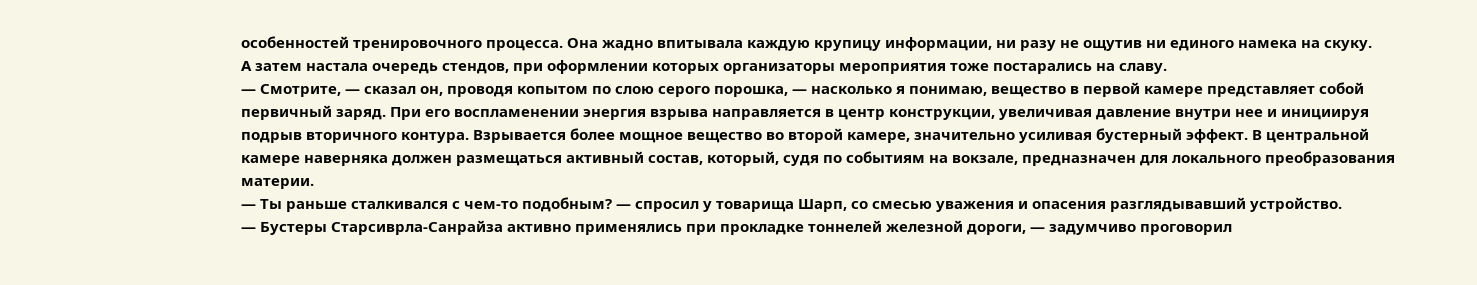особенностей тренировочного процесса. Она жадно впитывала каждую крупицу информации, ни разу не ощутив ни единого намека на скуку.
А затем настала очередь стендов, при оформлении которых организаторы мероприятия тоже постарались на славу.
— Смотрите, — сказал он, проводя копытом по слою серого порошка, — насколько я понимаю, вещество в первой камере представляет собой первичный заряд. При его воспламенении энергия взрыва направляется в центр конструкции, увеличивая давление внутри нее и инициируя подрыв вторичного контура. Взрывается более мощное вещество во второй камере, значительно усиливая бустерный эффект. В центральной камере наверняка должен размещаться активный состав, который, судя по событиям на вокзале, предназначен для локального преобразования материи.
— Ты раньше сталкивался с чем-то подобным? — спросил у товарища Шарп, со смесью уважения и опасения разглядывавший устройство.
— Бустеры Старсиврла-Санрайза активно применялись при прокладке тоннелей железной дороги, — задумчиво проговорил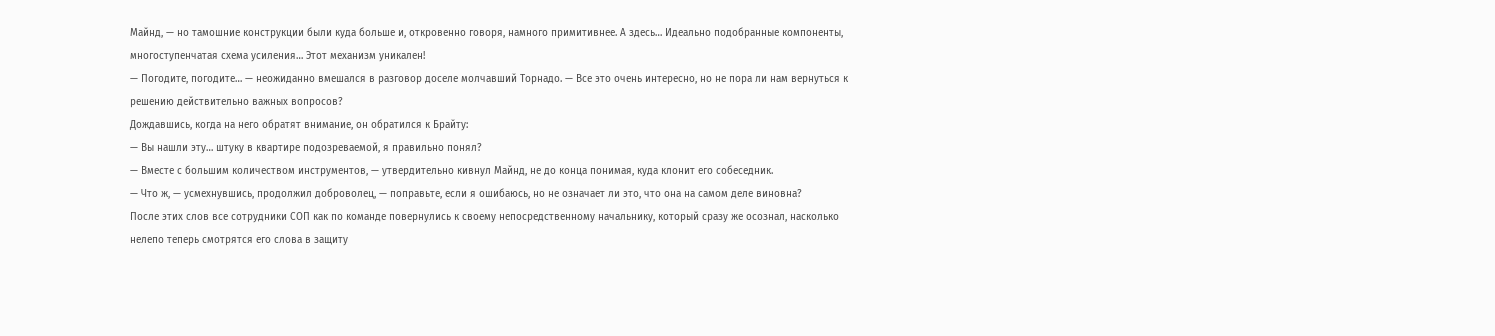Майнд, — но тамошние конструкции были куда больше и, откровенно говоря, намного примитивнее. А здесь… Идеально подобранные компоненты, многоступенчатая схема усиления… Этот механизм уникален!
— Погодите, погодите… — неожиданно вмешался в разговор доселе молчавший Торнадо. — Все это очень интересно, но не пора ли нам вернуться к решению действительно важных вопросов?
Дождавшись, когда на него обратят внимание, он обратился к Брайту:
— Вы нашли эту… штуку в квартире подозреваемой, я правильно понял?
— Вместе с большим количеством инструментов, — утвердительно кивнул Майнд, не до конца понимая, куда клонит его собеседник.
— Что ж, — усмехнувшись, продолжил доброволец, — поправьте, если я ошибаюсь, но не означает ли это, что она на самом деле виновна?
После этих слов все сотрудники СОП как по команде повернулись к своему непосредственному начальнику, который сразу же осознал, насколько нелепо теперь смотрятся его слова в защиту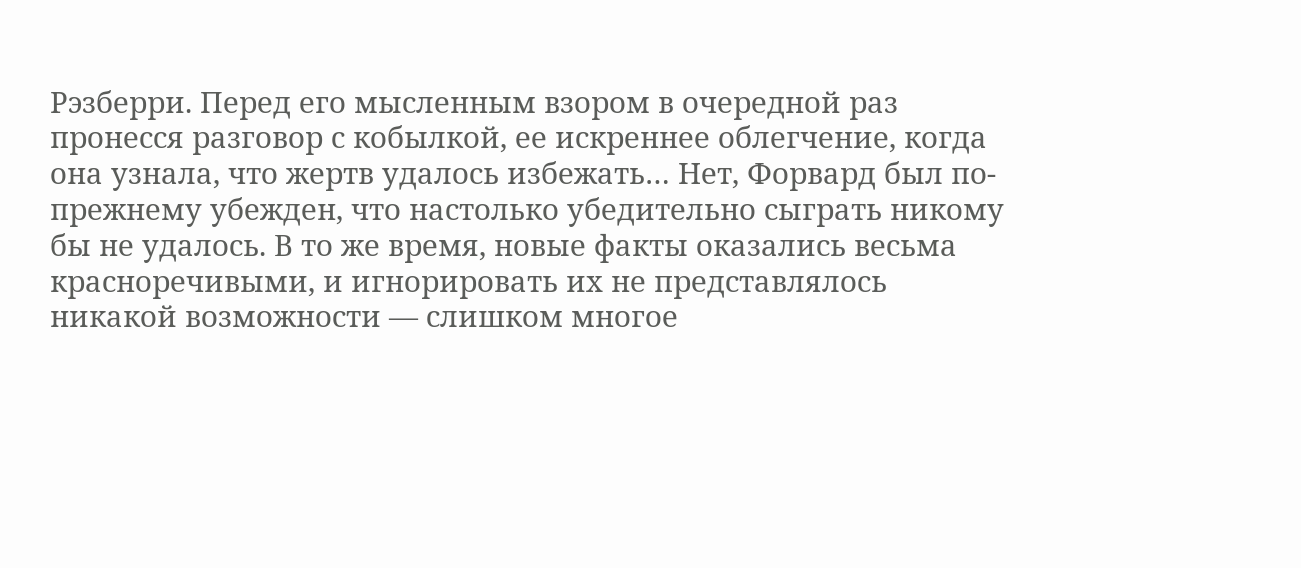Рэзберри. Перед его мысленным взором в очередной раз пронесся разговор с кобылкой, ее искреннее облегчение, когда она узнала, что жертв удалось избежать… Нет, Форвард был по-прежнему убежден, что настолько убедительно сыграть никому бы не удалось. В то же время, новые факты оказались весьма красноречивыми, и игнорировать их не представлялось никакой возможности — слишком многое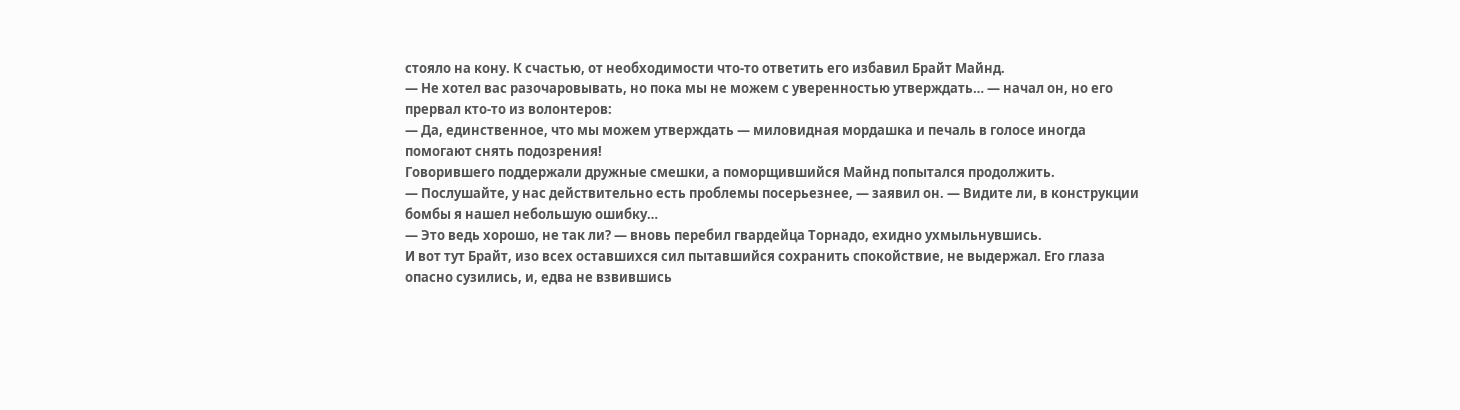стояло на кону. К счастью, от необходимости что-то ответить его избавил Брайт Майнд.
— Не хотел вас разочаровывать, но пока мы не можем с уверенностью утверждать… — начал он, но его прервал кто-то из волонтеров:
— Да, единственное, что мы можем утверждать — миловидная мордашка и печаль в голосе иногда помогают снять подозрения!
Говорившего поддержали дружные смешки, а поморщившийся Майнд попытался продолжить.
— Послушайте, у нас действительно есть проблемы посерьезнее, — заявил он. — Видите ли, в конструкции бомбы я нашел небольшую ошибку…
— Это ведь хорошо, не так ли? — вновь перебил гвардейца Торнадо, ехидно ухмыльнувшись.
И вот тут Брайт, изо всех оставшихся сил пытавшийся сохранить спокойствие, не выдержал. Его глаза опасно сузились, и, едва не взвившись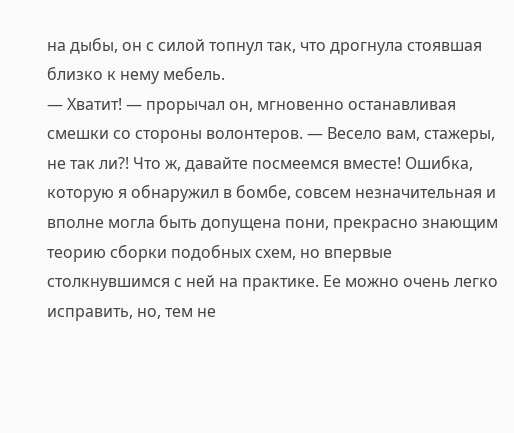на дыбы, он с силой топнул так, что дрогнула стоявшая близко к нему мебель.
— Хватит! — прорычал он, мгновенно останавливая смешки со стороны волонтеров. — Весело вам, стажеры, не так ли?! Что ж, давайте посмеемся вместе! Ошибка, которую я обнаружил в бомбе, совсем незначительная и вполне могла быть допущена пони, прекрасно знающим теорию сборки подобных схем, но впервые столкнувшимся с ней на практике. Ее можно очень легко исправить, но, тем не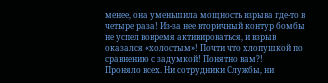менее, она уменьшила мощность взрыва где-то в четыре раза! Из-за нее вторичный контур бомбы не успел вовремя активироваться, и взрыв оказался «холостым»! Почти что хлопушкой по сравнению с задумкой! Понятно вам?!
Проняло всех. Ни сотрудники Службы, ни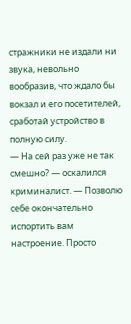стражники не издали ни звука, невольно вообразив, что ждало бы вокзал и его посетителей, сработай устройство в полную силу.
— На сей раз уже не так смешно? — оскалился криминалист. — Позволю себе окончательно испортить вам настроение. Просто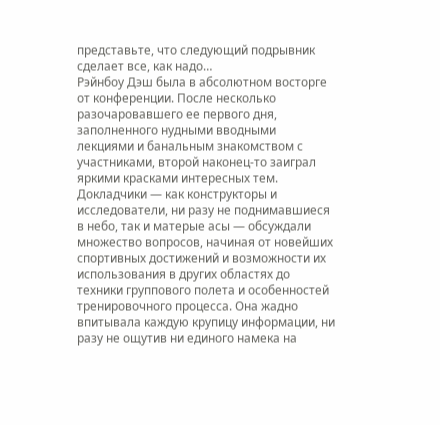представьте, что следующий подрывник сделает все, как надо…
Рэйнбоу Дэш была в абсолютном восторге от конференции. После несколько разочаровавшего ее первого дня, заполненного нудными вводными лекциями и банальным знакомством с участниками, второй наконец-то заиграл яркими красками интересных тем. Докладчики — как конструкторы и исследователи, ни разу не поднимавшиеся в небо, так и матерые асы — обсуждали множество вопросов, начиная от новейших спортивных достижений и возможности их использования в других областях до техники группового полета и особенностей тренировочного процесса. Она жадно впитывала каждую крупицу информации, ни разу не ощутив ни единого намека на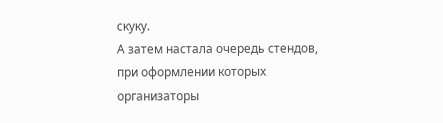скуку.
А затем настала очередь стендов, при оформлении которых организаторы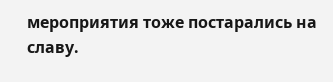мероприятия тоже постарались на славу.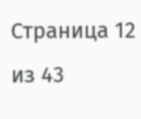Страница 12 из 43